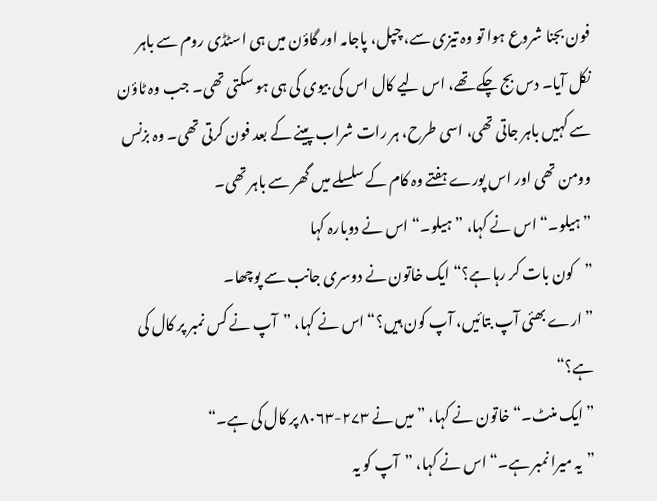فون بجنا شروع ہوا تو وہ تیزی سے، چپل، پاجامہ اور گاؤن میں ہی اسٹڈی روم سے باہر نکل آیا۔ دس بج چکے تھے، اس لیے کال اس کی بیوی کی ہی ہو سکتی تھی۔ جب وہ ٹاؤن سے کہیں باہر جاتی تھی، اسی طرح، ہر رات شراب پینے کے بعد فون کرتی تھی۔ وہ بزنس وومن تھی اور اس پورے ہفتے وہ کام کے سلسلے میں گھر سے باہر تھی۔
”ہیلو۔“ اس نے کہا، ”ہیلو۔“ اس نے دوبارہ کہا
”کون بات کر رہا ہے؟“ ایک خاتون نے دوسری جانب سے پوچھا۔
”ارے بھئی آپ بتائیں، آپ کون ہیں؟“ اس نے کہا، ”آپ نے کس نمبر پر کال کی ہے؟“
”ایک منٹ۔“ خاتون نے کہا، ”میں نے ۲۷۳-۸۰۶۳ پر کال کی ہے۔“
”یہ میرا نمبر ہے۔“ اس نے کہا، ”آپ کو یہ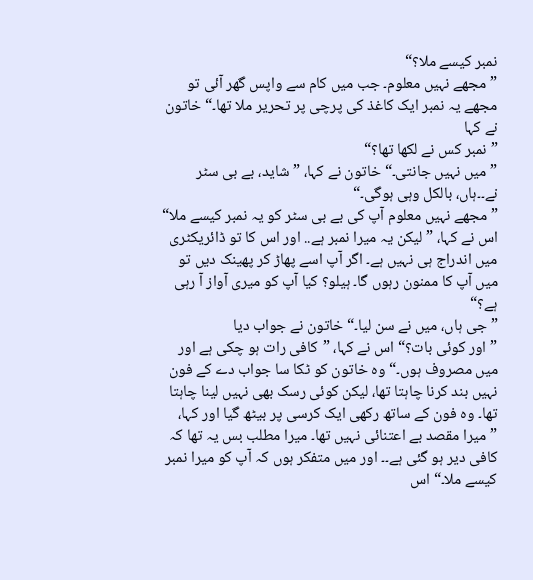نمبر کیسے ملا؟“
”مجھے نہیں معلوم۔ جب میں کام سے واپس گھر آئی تو مجھے یہ نمبر ایک کاغذ کی پرچی پر تحریر ملا تھا۔“ خاتون نے کہا
”نمبر کس نے لکھا تھا؟“
”میں نہیں جانتی۔“ خاتون نے کہا، ”شاید، بے بی سٹر نے۔۔ہاں، بالکل وہی ہوگی۔“
”مجھے نہیں معلوم آپ کی بے بی سٹر کو یہ نمبر کیسے ملا“ اس نے کہا، ”لیکن یہ میرا نمبر ہے.. اور اس کا تو ڈائریکٹری میں اندراج ہی نہیں ہے۔ اگر آپ اسے پھاڑ کر پھینک دیں تو میں آپ کا ممنون رہوں گا۔ ہیلو؟ کیا آپ کو میری آواز آ رہی ہے؟“
”جی ہاں، میں نے سن لیا۔“ خاتون نے جواب دیا
”اور کوئی بات؟“ اس نے کہا، ”کافی رات ہو چکی ہے اور میں مصروف ہوں۔“ وہ خاتون کو ٹکا سا جواب دے کے فون نہیں بند کرنا چاہتا تھا، لیکن کوئی رسک بھی نہیں لینا چاہتا تھا۔ وہ فون کے ساتھ رکھی ایک کرسی پر بیٹھ گیا اور کہا، ”میرا مقصد بے اعتنائی نہیں تھا۔ میرا مطلب بس یہ تھا کہ کافی دیر ہو گئی ہے۔۔ اور میں متفکر ہوں کہ آپ کو میرا نمبر کیسے ملا۔“ اس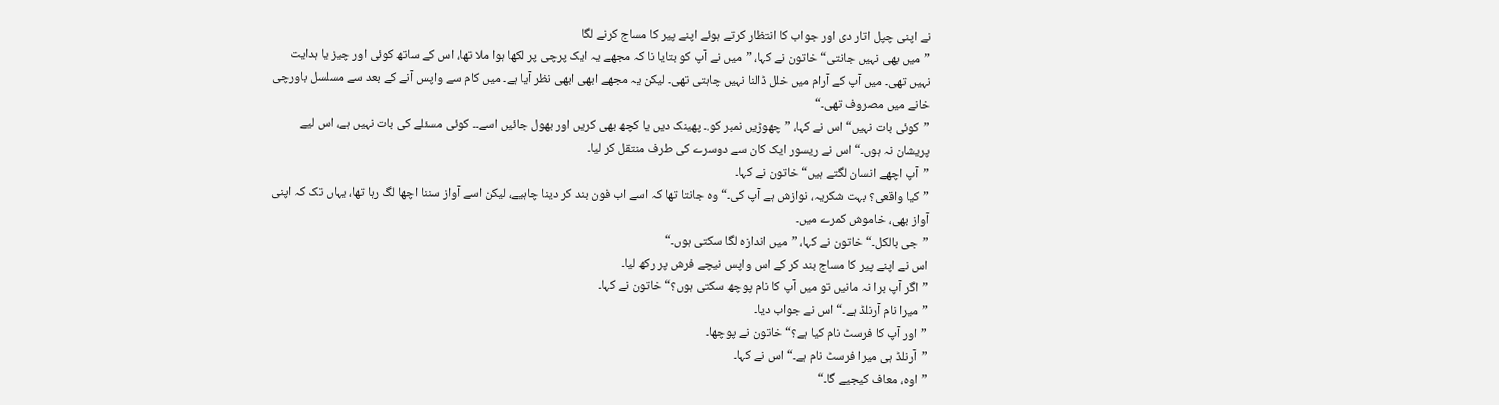نے اپنی چپل اتار دی اور جواب کا انتظار کرتے ہوئے اپنے پیر کا مساج کرنے لگا
”میں بھی نہیں جانتی“ خاتون نے کہا، ”میں نے آپ کو بتایا نا کہ مجھے یہ ایک پرچی پر لکھا ہوا ملا تھا، اس کے ساتھ کوئی اور چیز یا ہدایت نہیں تھی۔ میں آپ کے آرام میں خلل ڈالنا نہیں چاہتی تھی۔ لیکن یہ مجھے ابھی ابھی نظر آیا ہے۔ میں کام سے واپس آنے کے بعد سے مسلسل باورچی خانے میں مصروف تھی۔“
”کوئی بات نہیں“ اس نے کہا، ”چھوڑیں نمبر کو.۔ پھینک دیں یا کچھ بھی کریں اور بھول جائیں اسے۔۔ کوئی مسئلے کی بات نہیں ہے، اس لیے پریشان نہ ہوں۔“ اس نے ریسور ایک کان سے دوسرے کی طرف منتقل کر لیا۔
”آپ اچھے انسان لگتے ہیں“ خاتون نے کہا۔
”کیا واقعی؟ بہت شکریہ، نوازش ہے آپ کی۔“ وہ جانتا تھا کہ اسے اب فون بند کر دینا چاہیے، لیکن اسے آواز سننا اچھا لگ رہا تھا، یہاں تک کہ اپنی آواز بھی، خاموش کمرے میں۔
”جی بالکل۔“ خاتون نے کہا، ”میں اندازہ لگا سکتی ہوں۔“
اس نے اپنے پیر کا مساج بند کر کے اس واپس نیچے فرش پر رکھ لیا۔
”اگر آپ برا نہ مانیں تو میں آپ کا نام پوچھ سکتی ہوں؟“ خاتون نے کہا۔
”میرا نام آرنلڈ ہے۔“ اس نے جواب دیا۔
”اور آپ کا فرسٹ نام کیا ہے؟“ خاتون نے پوچھا۔
”آرنلڈ ہی میرا فرسٹ نام ہے۔“ اس نے کہا۔
”اوہ، معاف کیجیے گا۔“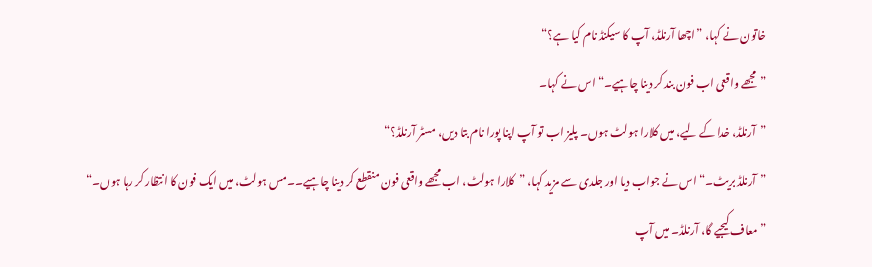خاتون نے کہا، ”اچھا آرنلڈ، آپ کا سیکنڈ نام کیا ہے؟“
”مجھے واقعی اب فون بند کر دینا چاہیے۔“ اس نے کہا۔
”آرنلڈ، خدا کے لیے، میں کلارا ہولٹ ہوں۔ پلیز اب تو آپ اپنا پورا نام بتا دیں، مسٹر آرنلڈ؟“
”آرنلڈ بریٹ۔“ اس نے جواب دیا اور جلدی سے مزید کہا، ”کلارا ہولٹ، اب مجھے واقعی فون منقطع کر دینا چاہیے۔۔مس ہولٹ، میں ایک فون کا انتظار کر رہا ہوں۔“
”معاف کیجیے گا، آرنلڈ۔ میں آپ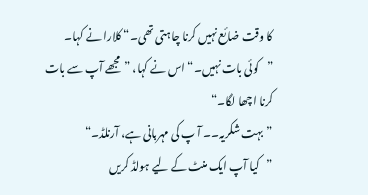کا وقت ضائع نہیں کرنا چاہتی تھی۔“ کلارا نے کہا۔
”کوئی بات نہیں۔“ اس نے کہا، ”مجھے آپ سے بات کرنا اچھا لگا۔“
”بہت شکریہ۔۔ آ پ کی مہربانی ہے، آرنلڈ۔“
”کیا آپ ایک منٹ کے لیے ہولڈ کریں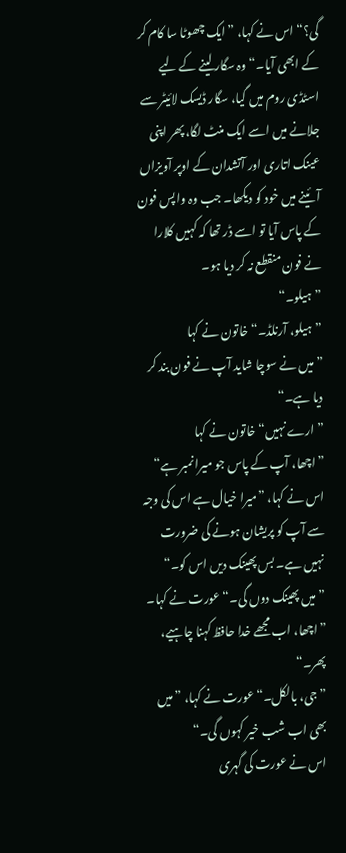گی؟“ اس نے کہا، ”ایک چھوٹا سا کام کر کے ابھی آیا۔“ وہ سگار لینے کے لیے اسٹڈی روم میں گیا، سگار ڈیسک لائیٹر سے جلانے میں اسے ایک منٹ لگا، پھر اپنی عینک اتاری اور آتشدان کے اوپر آویزاں آئینے میں خود کو دیکھا۔ جب وہ واپس فون کے پاس آیا تو اسے ڈر تھا کہ کہیں کلارا نے فون منقطع نہ کر دیا ہو۔
”ہیلو۔“
”ہیلو، آرنلڈ۔“ خاتون نے کہا
”میں نے سوچا شاید آپ نے فون بند کر دیا ہے۔“
”ارے نہیں“ خاتون نے کہا
”اچھا، آپ کے پاس جو میرا نمبر ہے“ اس نے کہا، ”میرا خیال ہے اس کی وجہ سے آپ کو پریشان ہونے کی ضرورت نہیں ہے۔ بس پھینک دیں اس کو۔“
”میں پھینک دوں گی۔“ عورت نے کہا۔
”اچھا، اب مجھے خدا حافظ کہنا چاہیے، پھر۔“
”جی، بالکل۔“ عورت نے کہا، ”میں بھی اب شب خیر کہوں گی۔“
اس نے عورت کی گہری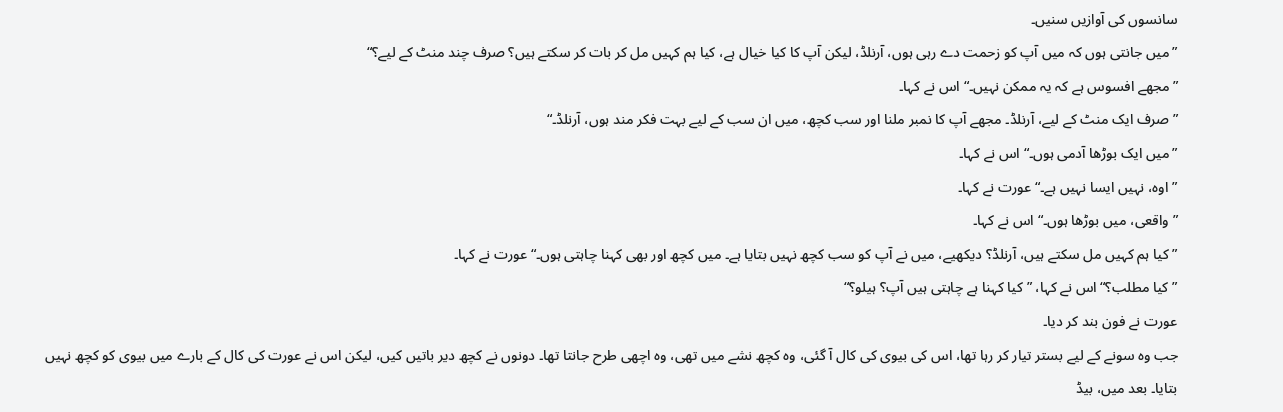سانسوں کی آوازیں سنیں۔
”میں جانتی ہوں کہ میں آپ کو زحمت دے رہی ہوں، آرنلڈ، لیکن آپ کا کیا خیال ہے، کیا ہم کہیں مل کر بات کر سکتے ہیں؟ صرف چند منٹ کے لیے؟“
”مجھے افسوس ہے کہ یہ ممکن نہیں۔“ اس نے کہا۔
”صرف ایک منٹ کے لیے، آرنلڈ۔ مجھے آپ کا نمبر ملنا اور سب کچھ، میں ان سب کے لیے بہت فکر مند ہوں، آرنلڈ۔“
”میں ایک بوڑھا آدمی ہوں۔“ اس نے کہا۔
”اوہ، نہیں ایسا نہیں ہے۔“ عورت نے کہا۔
”واقعی، میں بوڑھا ہوں۔“ اس نے کہا۔
”کیا ہم کہیں مل سکتے ہیں، آرنلڈ؟ دیکھیے، میں نے آپ کو سب کچھ نہیں بتایا ہے۔ میں کچھ اور بھی کہنا چاہتی ہوں۔“ عورت نے کہا۔
”کیا مطلب؟“ اس نے کہا، ”کیا کہنا ہے چاہتی ہیں آپ؟ ہیلو؟“
عورت نے فون بند کر دیا۔
جب وہ سونے کے لیے بستر تیار کر رہا تھا، اس کی بیوی کی کال آ گئی، وہ کچھ نشے میں تھی، وہ اچھی طرح جانتا تھا۔ دونوں نے کچھ دیر باتیں کیں، لیکن اس نے عورت کی کال کے بارے میں بیوی کو کچھ نہیں بتایا۔ بعد میں، بیڈ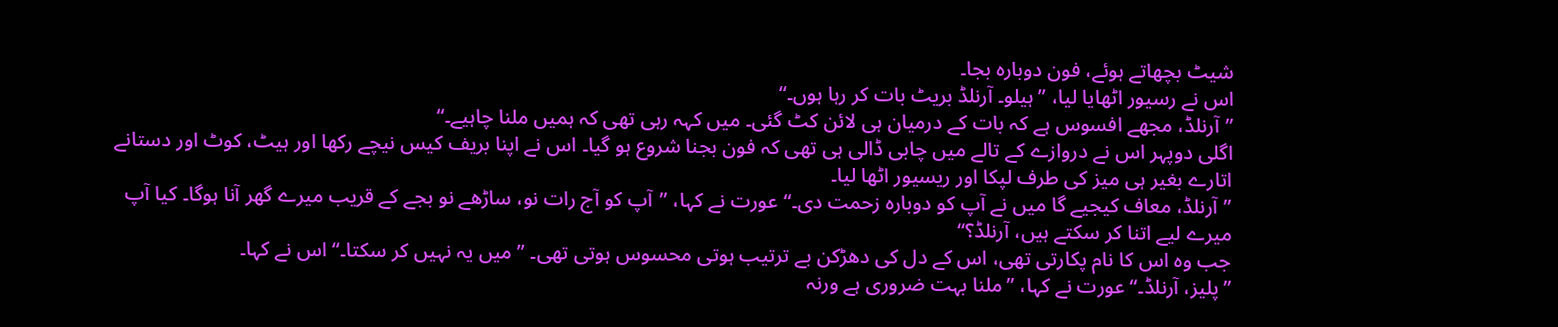شیٹ بچھاتے ہوئے، فون دوبارہ بجا۔
اس نے رسیور اٹھایا لیا، ”ہیلو۔ آرنلڈ بریٹ بات کر رہا ہوں۔“
”آرنلڈ، مجھے افسوس ہے کہ بات کے درمیان ہی لائن کٹ گئی۔ میں کہہ رہی تھی کہ ہمیں ملنا چاہیے۔“
اگلی دوپہر اس نے دروازے کے تالے میں چابی ڈالی ہی تھی کہ فون بجنا شروع ہو گیا۔ اس نے اپنا بریف کیس نیچے رکھا اور ہیٹ، کوٹ اور دستانے اتارے بغیر ہی میز کی طرف لپکا اور ریسیور اٹھا لیا۔
”آرنلڈ، معاف کیجیے گا میں نے آپ کو دوبارہ زحمت دی۔“ عورت نے کہا، ”آپ کو آج رات نو، ساڑھے نو بجے کے قریب میرے گھر آنا ہوگا۔ کیا آپ میرے لیے اتنا کر سکتے ہیں، آرنلڈ؟“
جب وہ اس کا نام پکارتی تھی، اس کے دل کی دھڑکن بے ترتیب ہوتی محسوس ہوتی تھی۔ ”میں یہ نہیں کر سکتا۔“ اس نے کہا۔
”پلیز، آرنلڈ۔“ عورت نے کہا، ”ملنا بہت ضروری ہے ورنہ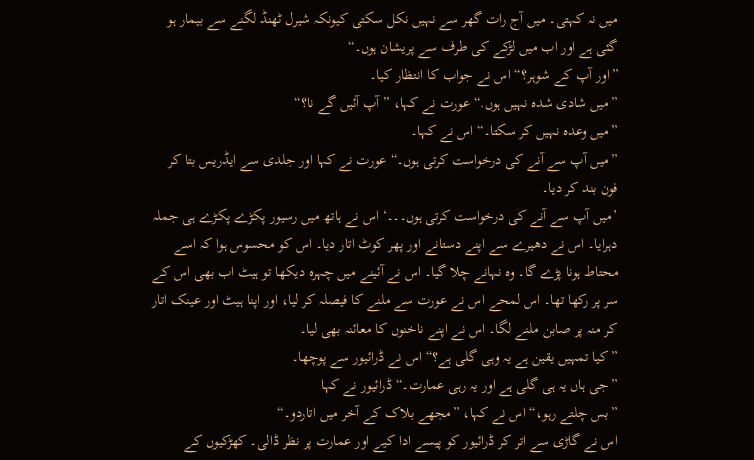میں نہ کہتی۔ میں آج رات گھر سے نہیں نکل سکتی کیونکہ شیرل ٹھنڈ لگنے سے بیمار ہو گئی ہے اور اب میں لڑکے کی طرف سے پریشان ہوں۔“
”اور آپ کے شوہر؟“ اس نے جواب کا انتظار کیا۔
”میں شادی شدہ نہیں ہوں.“ عورت نے کہا، ”آپ آئیں گے نا؟“
”میں وعدہ نہیں کر سکتا۔“ اس نے کہا۔
”میں آپ سے آنے کی درخواست کرتی ہوں۔“ عورت نے کہا اور جلدی سے ایڈریس بتا کر فون بند کر دیا۔
’میں آپ سے آنے کی درخواست کرتی ہوں۔۔۔‘ اس نے ہاتھ میں رسیور پکڑے پکڑے ہی جملہ دہرایا۔ اس نے دھیرے سے اپنے دستانے اور پھر کوٹ اتار دیا۔ اس کو محسوس ہوا کہ اسے محتاط ہونا پڑے گا۔ وہ نہانے چلا گیا۔ اس نے آئینے میں چہرہ دیکھا تو ہیٹ اب بھی اس کے سر پر رکھا تھا۔ اس لمحے اس نے عورت سے ملنے کا فیصلہ کر لیا، اور اپنا ہیٹ اور عینک اتار کر منہ پر صابن ملنے لگا۔ اس نے اپنے ناخنوں کا معائنہ بھی لیا۔
”کیا تمہیں یقین ہے یہ وہی گلی ہے؟“ اس نے ڈرائیور سے پوچھا۔
”جی ہاں یہ ہی گلی ہے اور یہ رہی عمارت۔“ ڈرائیور نے کہا
”بس چلتے رہو،“ اس نے کہا، ”مجھے بلاک کے آخر میں اتاردو۔“
اس نے گاڑی سے اتر کر ڈرائیور کو پیسے ادا کیے اور عمارت پر نظر ڈالی۔ کھڑکیوں کے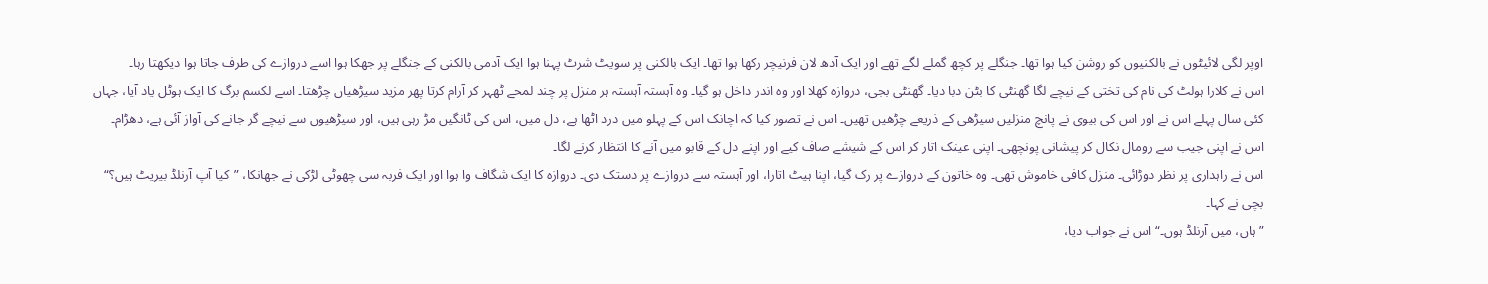اوپر لگی لائیٹوں نے بالکنیوں کو روشن کیا ہوا تھا۔ جنگلے پر کچھ گملے لگے تھے اور ایک آدھ لان فرنیچر رکھا ہوا تھا۔ ایک بالکنی پر سویٹ شرٹ پہنا ہوا ایک آدمی بالکنی کے جنگلے پر جھکا ہوا اسے دروازے کی طرف جاتا ہوا دیکھتا رہا۔
اس نے کلارا ہولٹ کی نام کی تختی کے نیچے لگا گھنٹی کا بٹن دبا دیا۔ گھنٹی بجی، دروازہ کھلا اور وہ اندر داخل ہو گیا۔ وہ آہستہ آہستہ ہر منزل پر چند لمحے ٹھہر کر آرام کرتا پھر مزید سیڑھیاں چڑھتا۔ اسے لکسم برگ کا ایک ہوٹل یاد آیا، جہاں کئی سال پہلے اس نے اور اس کی بیوی نے پانچ منزلیں سیڑھی کے ذریعے چڑھیں تھیں۔ اس نے تصور کیا کہ اچانک اس کے پہلو میں درد اٹھا ہے، دل میں، اس کی ٹانگیں مڑ رہی ہیں، اور سیڑھیوں سے نیچے گر جانے کی آواز آئی ہے، دھڑام۔ اس نے اپنی جیب سے رومال نکال کر پیشانی پونچھی۔ اپنی عینک اتار کر اس کے شیشے صاف کیے اور اپنے دل کے قابو میں آنے کا انتظار کرنے لگا۔
اس نے راہداری پر نظر دوڑائی۔ منزل کافی خاموش تھی۔ وہ خاتون کے دروازے پر رک گیا، اپنا ہیٹ اتارا، اور آہستہ سے دروازے پر دستک دی۔ دروازہ کا ایک شگاف وا ہوا اور ایک فربہ سی چھوٹی لڑکی نے جھانکا، ”کیا آپ آرنلڈ بیریٹ ہیں؟“ بچی نے کہا۔
”ہاں، میں آرنلڈ ہوں۔“ اس نے جواب دیا،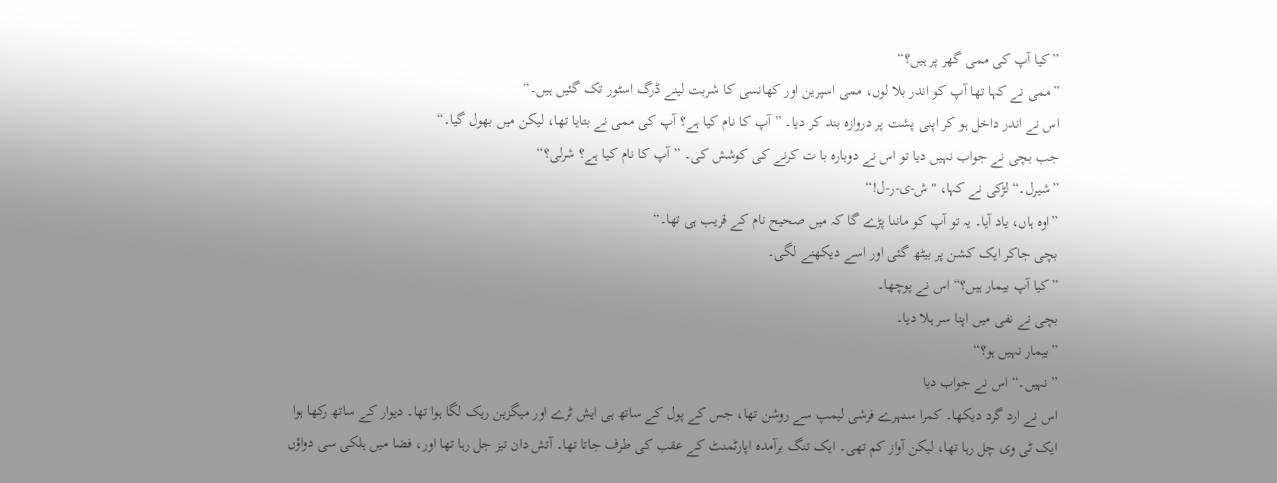”کیا آپ کی ممی گھر پر ہیں؟“
”ممی نے کہا تھا آپ کو اندر بلا لوں، ممی اسپرین اور کھانسی کا شربت لینے ڈرگ اسٹور تک گئیں ہیں۔“
اس نے اندر داخل ہو کر اپنی پشت پر دروازہ بند کر دیا۔ ”آپ کا نام کیا ہے؟ آپ کی ممی نے بتایا تھا، لیکن میں بھول گیا۔“
جب بچی نے جواب نہیں دیا تو اس نے دوبارہ با ت کرنے کی کوشش کی۔ ”آپ کا نام کیا ہے؟ شرلی؟“
”شیرل۔“ لڑکی نے کہا، "ش-ی-ر-ل!“
”اوہ ہاں، یاد آیا۔ یہ تو آپ کو ماننا پڑے گا کہ میں صحیح نام کے قریب ہی تھا۔“
بچی جاکر ایک کشن پر بیٹھ گئی اور اسے دیکھنے لگی۔
”کیا آپ بیمار ہیں؟“ اس نے پوچھا۔
بچی نے نفی میں اپنا سر ہلا دیا۔
”بیمار نہیں ہو؟“
”نہیں۔“ اس نے جواب دیا
اس نے ارد گرد دیکھا۔ کمرا سنہرے فرشی لیمپ سے روشن تھا، جس کے پول کے ساتھ ہی ایش ٹرے اور میگزین ریک لگا ہوا تھا۔ دیوار کے ساتھ رکھا ہوا ایک ٹی وی چل رہا تھا، لیکن آواز کم تھی۔ ایک تنگ برآمدہ اپارٹمنٹ کے عقب کی طرف جاتا تھا۔ آتش دان تیز جل رہا تھا اور، فضا میں ہلکی سی دواؤں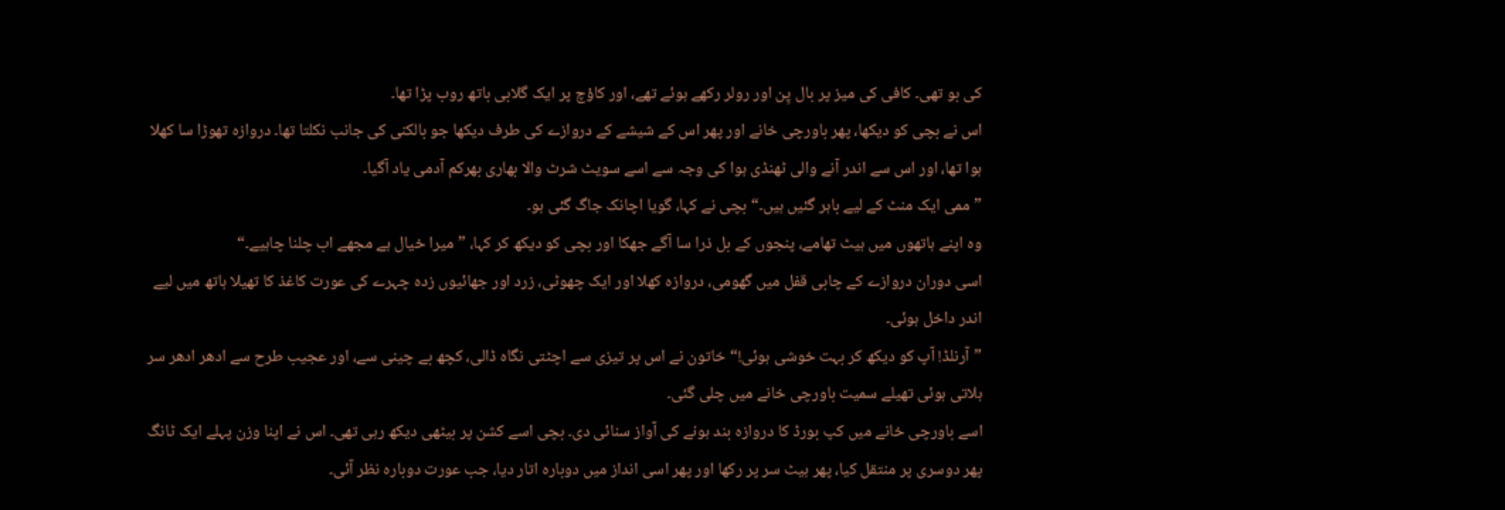کی بو تھی۔ کافی کی میز پر بال پِن اور رولر رکھے ہوئے تھے، اور کاؤچ پر ایک گلابی باتھ روب پڑا تھا۔
اس نے بچی کو دیکھا، پھر باورچی خانے اور پھر اس کے شیشے کے دروازے کی طرف دیکھا جو بالکنی کی جانب نکلتا تھا۔ دروازہ تھوڑا سا کھلا ہوا تھا، اور اس سے اندر آنے والی ٹھنڈی ہوا کی وجہ سے اسے سویٹ شرٹ والا بھاری بھرکم آدمی یاد آگیا۔
”ممی ایک منٹ کے لیے باہر گئیں ہیں۔“ بچی نے کہا، گویا اچانک جاگ گئی ہو۔
وہ اپنے ہاتھوں میں ہیٹ تھامے، پنجوں کے بل ذرا سا آگے جھکا اور بچی کو دیکھ کر کہا، ”میرا خیال ہے مجھے اب چلنا چاہیے۔“
اسی دوران دروازے کے چابی قفل میں گھومی، دروازہ کھلا اور ایک چھوٹی، زرد اور جھائیوں زدہ چہرے کی عورت کاغذ کا تھیلا ہاتھ میں لیے اندر داخل ہوئی۔
”آرنلڈ! آپ کو دیکھ کر بہت خوشی ہوئی!“ خاتون نے اس پر تیزی سے اچٹتی نگاہ ڈالی، کچھ بے چینی سے، اور عجیب طرح سے ادھر ادھر سر ہلاتی ہوئی تھیلے سمیت باورچی خانے میں چلی گئی۔
اسے باورچی خانے میں کپ بورڈ کا دروازہ بند ہونے کی آواز سنائی دی۔ بچی اسے کشن پر بیٹھی دیکھ رہی تھی۔ اس نے اپنا وزن پہلے ایک ٹانگ پھر دوسری پر منتقل کیا، پھر ہیٹ سر پر رکھا اور پھر اسی انداز میں دوبارہ اتار دیا، جب عورت دوبارہ نظر آئی۔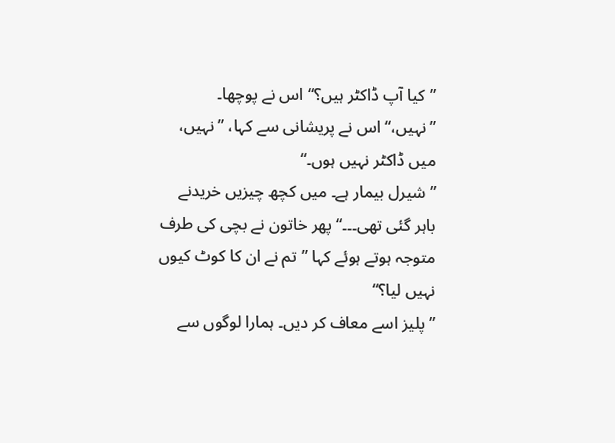”کیا آپ ڈاکٹر ہیں؟“ اس نے پوچھا۔
”نہیں،“ اس نے پریشانی سے کہا، ”نہیں، میں ڈاکٹر نہیں ہوں۔“
”شیرل بیمار ہے۔ میں کچھ چیزیں خریدنے باہر گئی تھی۔۔۔“ پھر خاتون نے بچی کی طرف متوجہ ہوتے ہوئے کہا ”تم نے ان کا کوٹ کیوں نہیں لیا؟“
”پلیز اسے معاف کر دیں۔ ہمارا لوگوں سے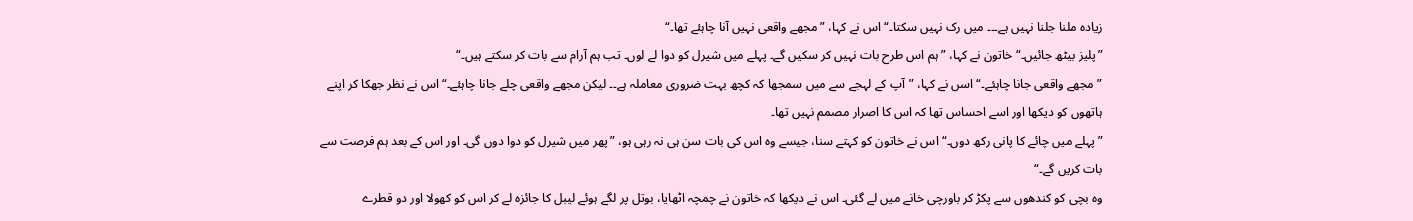زیادہ ملنا جلنا نہیں ہے۔۔۔ میں رک نہیں سکتا۔“ اس نے کہا، ”مجھے واقعی نہیں آنا چاہئے تھا۔“
”پلیز بیٹھ جائیں۔“ خاتون نے کہا، ”ہم اس طرح بات نہیں کر سکیں گے۔ پہلے میں شیرل کو دوا لے لوں۔ تب ہم آرام سے بات کر سکتے ہیں۔“
”مجھے واقعی جانا چاہئے۔“ اسں نے کہا، ”آپ کے لہجے سے میں سمجھا کہ کچھ بہت ضروری معاملہ ہے۔۔ لیکن مجھے واقعی چلے جانا چاہئے۔“ اس نے نظر جھکا کر اپنے ہاتھوں کو دیکھا اور اسے احساس تھا کہ اس کا اصرار مصمم نہیں تھا۔
”پہلے میں چائے کا پانی رکھ دوں۔“ اس نے خاتون کو کہتے سنا، جیسے وہ اس کی بات سن ہی نہ رہی ہو، ”پھر میں شیرل کو دوا دوں گی۔ اور اس کے بعد ہم فرصت سے بات کریں گے۔“
وہ بچی کو کندھوں سے پکڑ کر باورچی خانے میں لے گئی۔ اس نے دیکھا کہ خاتون نے چمچہ اٹھایا، بوتل پر لگے ہوئے لیبل کا جائزہ لے کر اس کو کھولا اور دو قطرے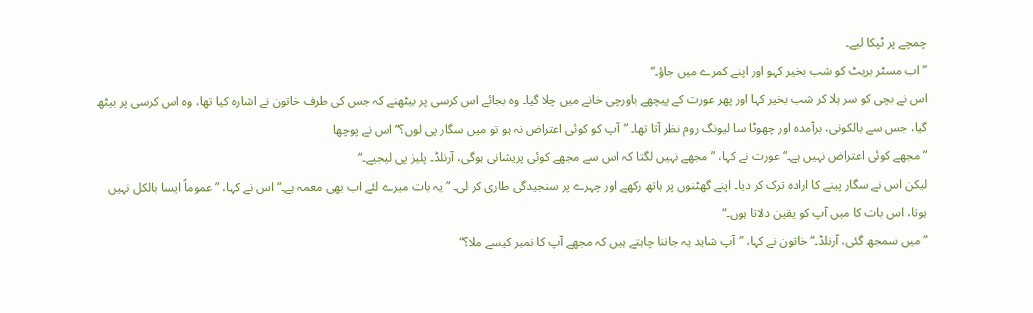چمچے پر ٹپکا لیے۔
”اب مسٹر بریٹ کو شب بخیر کہو اور اپنے کمرے میں جاؤ۔“
اس نے بچی کو سر ہلا کر شب بخیر کہا اور پھر عورت کے پیچھے باورچی خانے میں چلا گیا۔ وہ بجائے اس کرسی پر بیٹھنے کہ جس کی طرف خاتون نے اشارہ کیا تھا، وہ اس کرسی پر بیٹھ گیا، جس سے بالکونی، برآمدہ اور چھوٹا سا لیونگ روم نظر آتا تھا۔ ”آپ کو کوئی اعتراض نہ ہو تو میں سگار پی لوں؟“ اس نے پوچھا
”مجھے کوئی اعتراض نہیں ہے۔“ عورت نے کہا، ”مجھے نہیں لگتا کہ اس سے مجھے کوئی پریشانی ہوگی، آرنلڈ۔ پلیز پی لیجیے۔“
لیکن اس نے سگار پینے کا ارادہ ترک کر دیا۔ اپنے گھٹنوں پر ہاتھ رکھے اور چہرے پر سنجیدگی طاری کر لی۔ ”یہ بات میرے لئے اب بھی معمہ ہے۔“ اس نے کہا، ”عموماً ایسا بالکل نہیں ہوتا، اس بات کا میں آپ کو یقین دلاتا ہوں۔“
”میں سمجھ گئی، آرنلڈ۔“ خاتون نے کہا، ”آپ شاید یہ جاننا چاہتے ہیں کہ مجھے آپ کا نمبر کیسے ملا؟“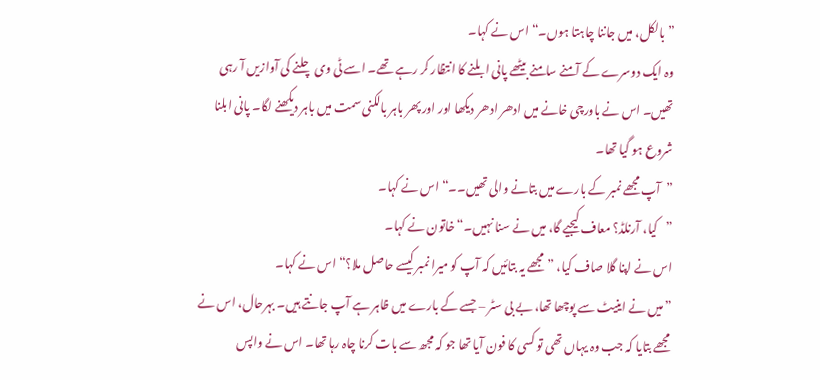”بالکل، میں جاننا چاہتا ہوں۔“ اس نے کہا۔
وہ ایک دوسرے کے آمنے سامنے بیٹھے پانی ابلنے کا انتظار کر رہے تھے۔ اسے ٹی وی چلنے کی آوازیں آ رہی تھیں۔ اس نے باورچی خانے میں ادھر ادھر دیکھا اور اور پھر باہر بالکنی سمت میں باہر دیکھنے لگا۔ پانی ابلنا شروع ہو گیا تھا۔
”آپ مجھے نمبر کے بارے میں بتانے والی تھیں۔۔“ اس نے کہا۔
”کیا، آرنلڈ؟ معاف کیجیے گا، میں نے سنا نہیں۔“ خاتون نے کہا۔
اس نے اپنا گلا صاف کیا، ”مجھے یہ بتائیں کہ آپ کو میرا نمبر کیسے حاصل ملا؟“ اس نے کہا۔
”میں نے اینیٹ سے پوچھا تھا، بے بی سٹر – جسے کے بارے میں ظاہر ہے آپ جانتے ہیں۔ بہرحال، اس نے مجھے بتایا کہ جب وہ یہاں تھی تو کسی کا فون آیا تھا جو کہ مجھ سے بات کرنا چاہ رہا تھا۔ اس نے واپس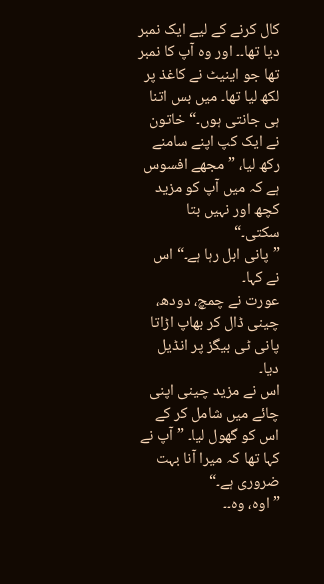کال کرنے کے لیے ایک نمبر دیا تھا۔۔ اور وہ آپ کا نمبر تھا جو اینیٹ نے کاغذ پر لکھ لیا تھا۔ میں بس اتنا ہی جانتی ہوں۔“ خاتون نے ایک کپ اپنے سامنے رکھ لیا، ”مجھے افسوس ہے کہ میں آپ کو مزید کچھ اور نہیں بتا سکتی۔“
”پانی ابل رہا ہے۔“ اس نے کہا۔
عورت نے چمچ، دودھ، چینی ڈال کر بھاپ اڑاتا پانی ٹی بیگز پر انڈیل دیا۔
اس نے مزید چینی اپنی چائے میں شامل کر کے اس کو گھول لیا۔ ”آپ نے کہا تھا کہ میرا آنا بہت ضروری ہے۔“
”اوہ، وہ۔۔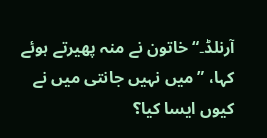آرنلڈ۔“ خاتون نے منہ پھیرتے ہوئے کہا، ”میں نہیں جانتی میں نے کیوں ایسا کیا؟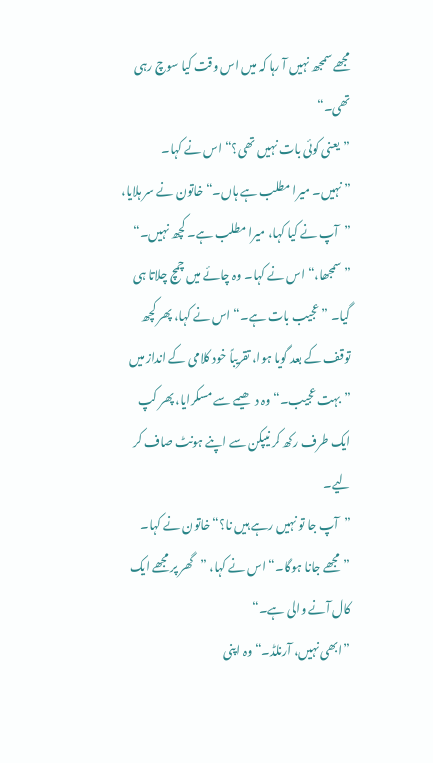مجھے سمجھ نہیں آ رہا کہ میں اس وقت کیا سوچ رہی تھی۔“
”یعنی کوئی بات نہیں تھی؟“ اس نے کہا۔
”نہیں۔ میرا مطلب ہے ہاں۔“ خاتون نے سر ہلایا، ”آپ نے کیا کہا، میرا مطلب ہے۔ کچھ نہیں۔“
”سمجھا،“ اس نے کہا۔ وہ چائے میں چمچ چلاتا ہی گیا۔ ”عجیب بات ہے۔“ اس نے کہا، پھر کچھ توقف کے بعد گویا ہوا، تقریباً خود کلامی کے انداز میں ”بہت عجیب۔“ وہ دھیمے سے مسکرایا، پھر کپ ایک طرف رکھ کر نیپکن سے اپنے ہونٹ صاف کر لیے۔
”آپ جا تو نہیں رہے ہیں نا؟“ خاتون نے کہا۔
”مجھے جانا ہوگا۔“ اس نے کہا، ”گھر پر مجھے ایک کال آنے والی ہے۔“
”ابھی نہیں، آرنلڈ۔“ وہ اپنی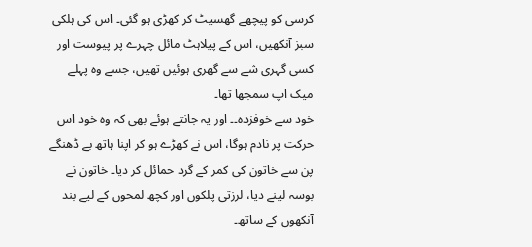کرسی کو پیچھے گھسیٹ کر کھڑی ہو گئی۔ اس کی ہلکی سبز آنکھیں، اس کے پیلاہٹ مائل چہرے پر پیوست اور کسی گہری شے سے گھری ہوئیں تھیں، جسے وہ پہلے میک اپ سمجھا تھا۔
خود سے خوفزدہ۔۔ اور یہ جانتے ہوئے بھی کہ وہ خود اس حرکت پر نادم ہوگا، اس نے کھڑے ہو کر اپنا ہاتھ بے ڈھنگے پن سے خاتون کی کمر کے گرد حمائل کر دیا۔ خاتون نے بوسہ لینے دیا، لرزتی پلکوں اور کچھ لمحوں کے لیے بند آنکھوں کے ساتھ۔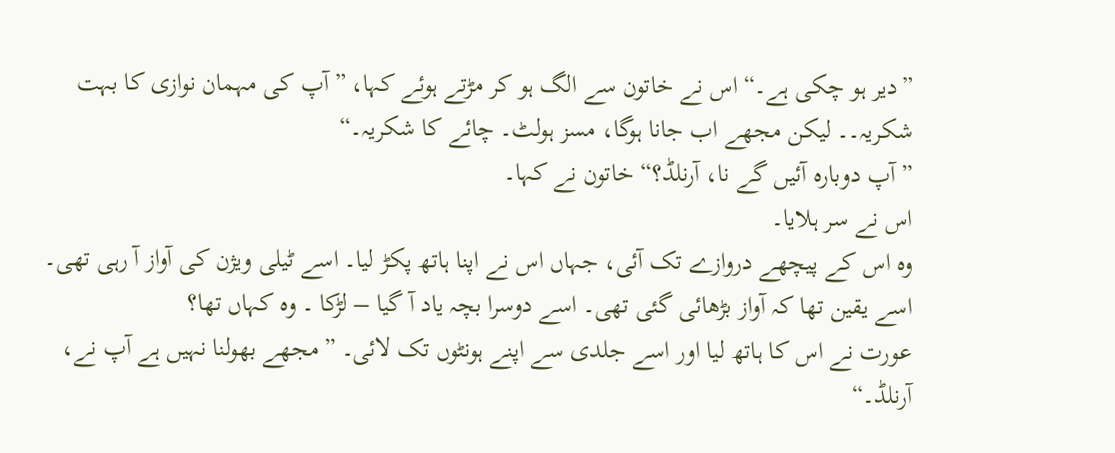”دیر ہو چکی ہے۔“ اس نے خاتون سے الگ ہو کر مڑتے ہوئے کہا، ”آپ کی مہمان نوازی کا بہت شکریہ۔۔ لیکن مجھے اب جانا ہوگا، مسز ہولٹ۔ چائے کا شکریہ۔“
”آپ دوبارہ آئیں گے نا، آرنلڈ؟“ خاتون نے کہا۔
اس نے سر ہلایا۔
وہ اس کے پیچھے دروازے تک آئی، جہاں اس نے اپنا ہاتھ پکڑ لیا۔ اسے ٹیلی ویژن کی آواز آ رہی تھی۔ اسے یقین تھا کہ آواز بڑھائی گئی تھی۔ اسے دوسرا بچہ یاد آ گیا – لڑکا ۔ وہ کہاں تھا؟
عورت نے اس کا ہاتھ لیا اور اسے جلدی سے اپنے ہونٹوں تک لائی۔ ”مجھے بھولنا نہیں ہے آپ نے، آرنلڈ۔“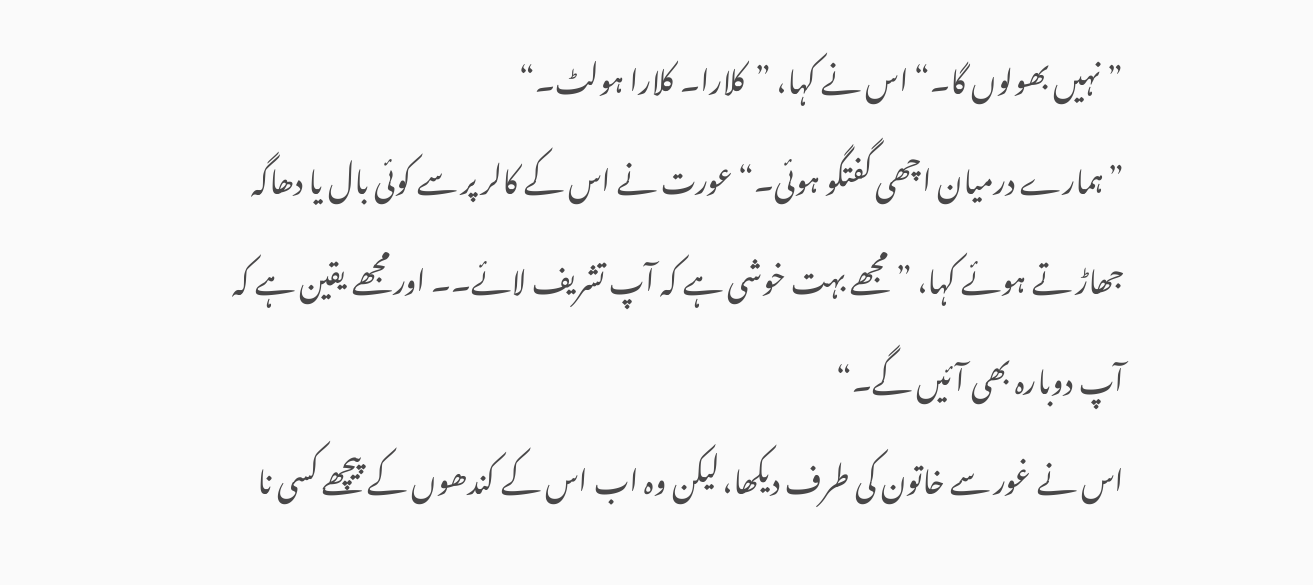”نہیں بھولوں گا۔“ اس نے کہا، ”کلارا۔ کلارا ہولٹ۔“
”ہمارے درمیان اچھی گفتگو ہوئی۔“ عورت نے اس کے کالر پر سے کوئی بال یا دھاگہ جھاڑ تے ہوئے کہا، ”مجھے بہت خوشی ہے کہ آپ تشریف لائے۔۔ اور مجھے یقین ہے کہ آپ دوبارہ بھی آئیں گے۔“
اس نے غور سے خاتون کی طرف دیکھا، لیکن وہ اب اس کے کندھوں کے پیچھے کسی نا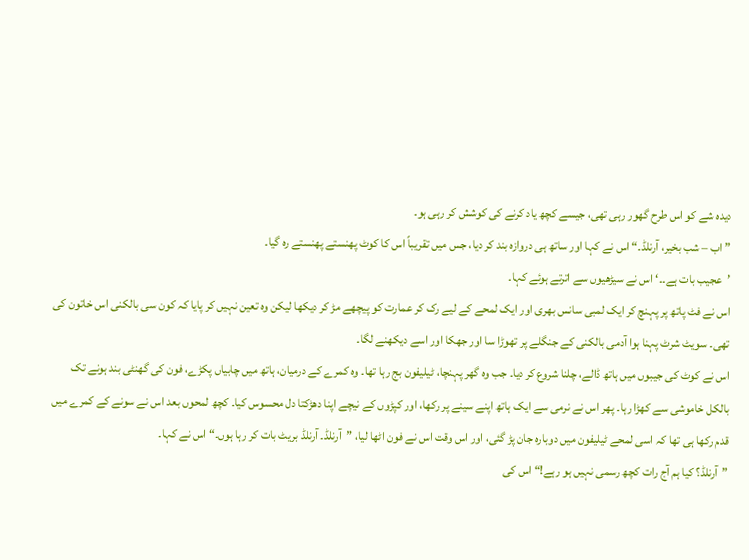دیدہ شے کو اس طرح گھور رہی تھی، جیسے کچھ یاد کرنے کی کوشش کر رہی ہو۔
”اب – شب بخیر، آرنلڈ۔“ اس نے کہا اور ساتھ ہی دروازہ بند کر دیا، جس میں تقریباً اس کا کوٹ پھنستے پھنستے رہ گیا۔
’عجیب بات ہے۔۔‘ اس نے سیڑھیوں سے اترتے ہوئے کہا۔
اس نے فٹ پاتھ پر پہنچ کر ایک لمبی سانس بھری اور ایک لمحے کے لیے رک کر عمارت کو پیچھے مڑ کر دیکھا لیکن وہ تعین نہیں کر پایا کہ کون سی بالکنی اس خاتون کی تھی۔ سویٹ شرٹ پہنا ہوا آدمی بالکنی کے جنگلے پر تھوڑا سا اور جھکا اور اسے دیکھنے لگا۔
اس نے کوٹ کی جیبوں میں ہاتھ ڈالے، چلنا شروع کر دیا۔ جب وہ گھر پہنچا، ٹیلیفون بج رہا تھا۔ وہ کمرے کے درمیان، ہاتھ میں چابیاں پکڑے، فون کی گھنٹی بند ہونے تک بالکل خاموشی سے کھڑا رہا۔ پھر اس نے نرمی سے ایک ہاتھ اپنے سینے پر رکھا، اور کپڑوں کے نیچے اپنا دھڑکتا دل محسوس کیا۔ کچھ لمحوں بعد اس نے سونے کے کمرے میں قدم رکھا ہی تھا کہ اسی لمحے ٹیلیفون میں دوبارہ جان پڑ گئی، اور اس وقت اس نے فون اٹھا لیا، ”آرنلڈ۔ آرنلڈ بریٹ بات کر رہا ہوں۔“ اس نے کہا۔
”آرنلڈ؟ کیا ہم آج رات کچھ رسمی نہیں ہو رہے!“ اس کی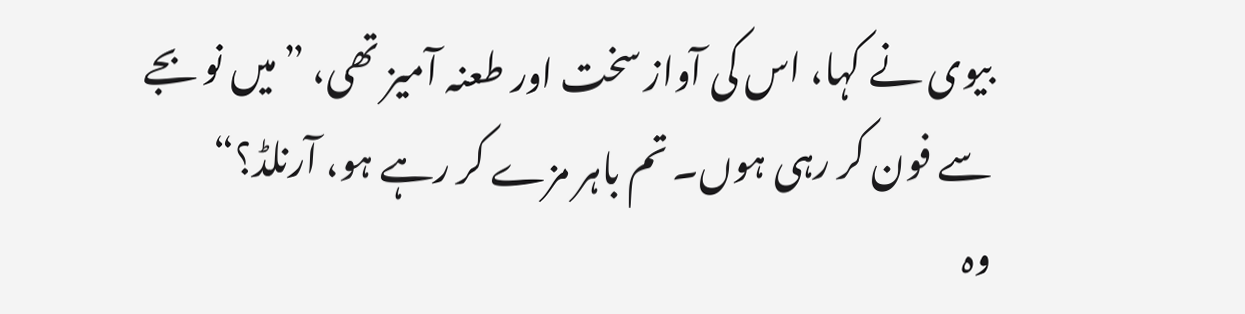بیوی نے کہا، اس کی آواز سخت اور طعنہ آمیز تھی، ”میں نو بجے سے فون کر رہی ہوں۔ تم باہر مزے کر رہے ہو، آرنلڈ؟“
وہ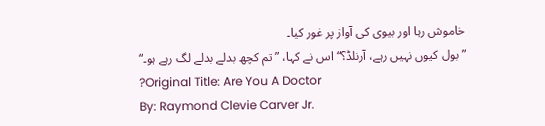خاموش رہا اور بیوی کی آواز پر غور کیا۔
”بول کیوں نہیں رہے، آرنلڈ؟“ اس نے کہا، ”تم کچھ بدلے بدلے لگ رہے ہو۔“
?Original Title: Are You A Doctor
By: Raymond Clevie Carver Jr.